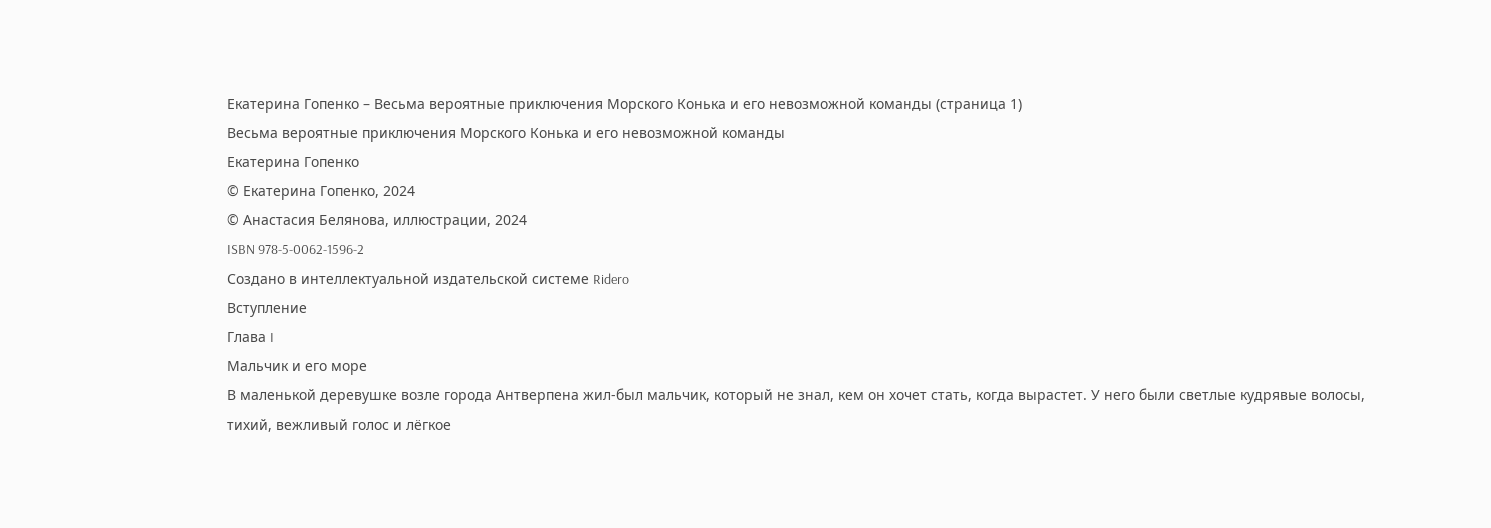Екатерина Гопенко – Весьма вероятные приключения Морского Конька и его невозможной команды (страница 1)
Весьма вероятные приключения Морского Конька и его невозможной команды
Екатерина Гопенко
© Екатерина Гопенко, 2024
© Анастасия Белянова, иллюстрации, 2024
ISBN 978-5-0062-1596-2
Создано в интеллектуальной издательской системе Ridero
Вступление
Глава I
Мальчик и его море
В маленькой деревушке возле города Антверпена жил-был мальчик, который не знал, кем он хочет стать, когда вырастет. У него были светлые кудрявые волосы, тихий, вежливый голос и лёгкое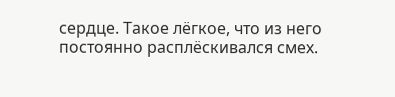сердце. Такое лёгкое, что из него постоянно расплёскивался смех.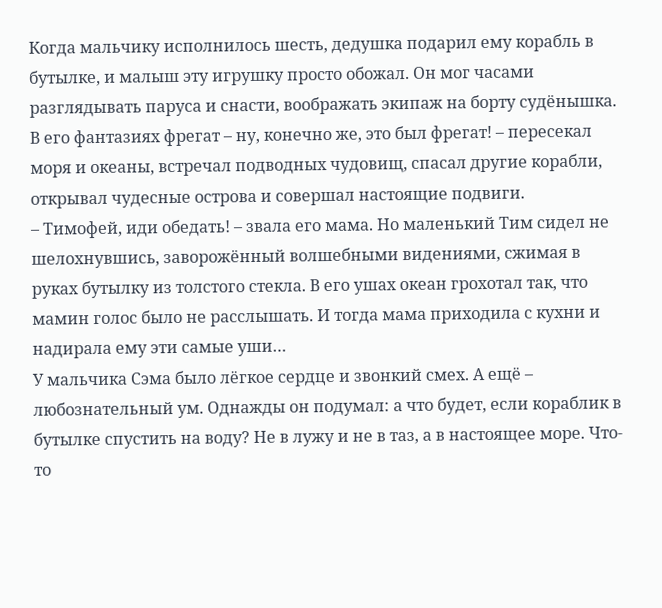Когда мальчику исполнилось шесть, дедушка подарил ему корабль в бутылке, и малыш эту игрушку просто обожал. Он мог часами разглядывать паруса и снасти, воображать экипаж на борту судёнышка. В его фантазиях фрегат – ну, конечно же, это был фрегат! – пересекал моря и океаны, встречал подводных чудовищ, спасал другие корабли, открывал чудесные острова и совершал настоящие подвиги.
– Тимофей, иди обедать! – звала его мама. Но маленький Тим сидел не шелохнувшись, заворожённый волшебными видениями, сжимая в руках бутылку из толстого стекла. В его ушах океан грохотал так, что мамин голос было не расслышать. И тогда мама приходила с кухни и надирала ему эти самые уши…
У мальчика Сэма было лёгкое сердце и звонкий смех. А ещё – любознательный ум. Однажды он подумал: а что будет, если кораблик в бутылке спустить на воду? Не в лужу и не в таз, а в настоящее море. Что-то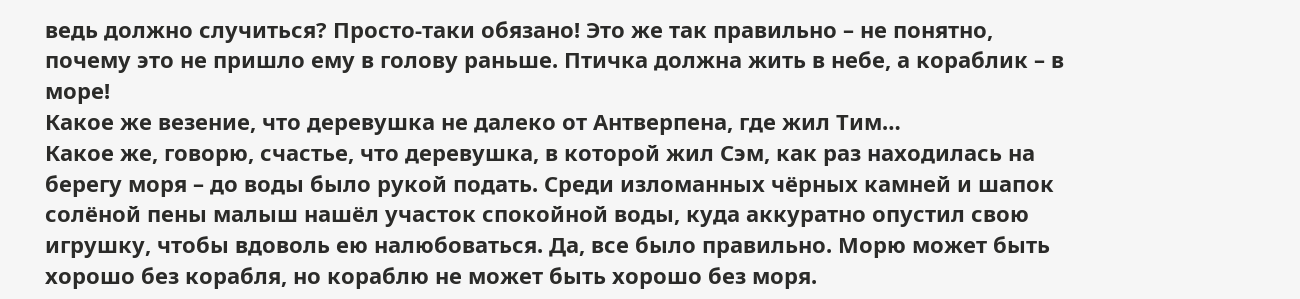ведь должно случиться? Просто-таки обязано! Это же так правильно – не понятно, почему это не пришло ему в голову раньше. Птичка должна жить в небе, а кораблик – в море!
Какое же везение, что деревушка не далеко от Антверпена, где жил Тим…
Какое же, говорю, счастье, что деревушка, в которой жил Сэм, как раз находилась на берегу моря – до воды было рукой подать. Среди изломанных чёрных камней и шапок солёной пены малыш нашёл участок спокойной воды, куда аккуратно опустил свою игрушку, чтобы вдоволь ею налюбоваться. Да, все было правильно. Морю может быть хорошо без корабля, но кораблю не может быть хорошо без моря.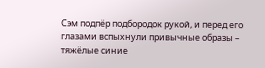Сэм подпёр подбородок рукой, и перед его глазами вспыхнули привычные образы – тяжёлые синие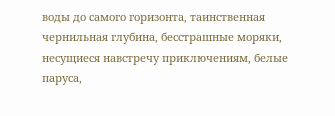воды до самого горизонта, таинственная чернильная глубина, бесстрашные моряки, несущиеся навстречу приключениям, белые паруса,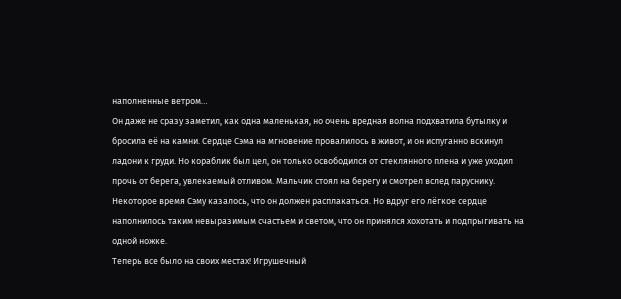наполненные ветром…
Он даже не сразу заметил, как одна маленькая, но очень вредная волна подхватила бутылку и бросила её на камни. Сердце Сэма на мгновение провалилось в живот, и он испуганно вскинул ладони к груди. Но кораблик был цел, он только освободился от стеклянного плена и уже уходил прочь от берега, увлекаемый отливом. Мальчик стоял на берегу и смотрел вслед паруснику. Некоторое время Сэму казалось, что он должен расплакаться. Но вдруг его лёгкое сердце наполнилось таким невыразимым счастьем и светом, что он принялся хохотать и подпрыгивать на одной ножке.
Теперь все было на своих местах! Игрушечный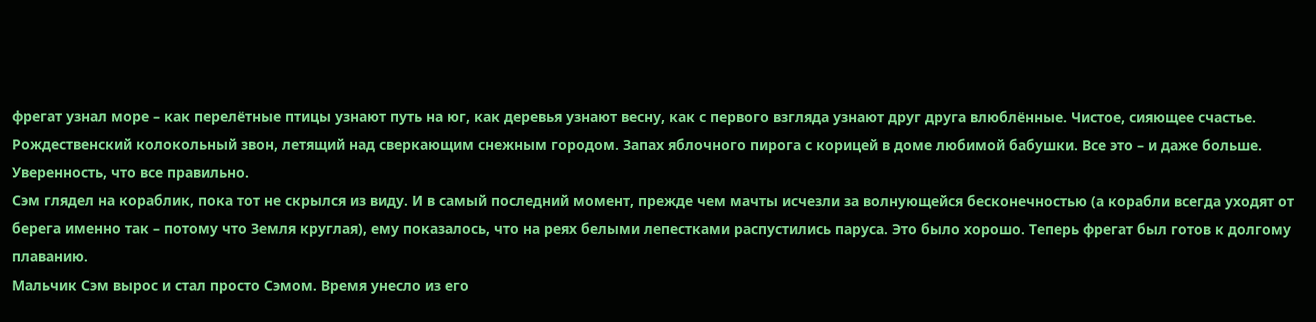фрегат узнал море – как перелётные птицы узнают путь на юг, как деревья узнают весну, как с первого взгляда узнают друг друга влюблённые. Чистое, сияющее счастье. Рождественский колокольный звон, летящий над сверкающим снежным городом. Запах яблочного пирога с корицей в доме любимой бабушки. Все это – и даже больше. Уверенность, что все правильно.
Сэм глядел на кораблик, пока тот не скрылся из виду. И в самый последний момент, прежде чем мачты исчезли за волнующейся бесконечностью (а корабли всегда уходят от берега именно так – потому что Земля круглая), ему показалось, что на реях белыми лепестками распустились паруса. Это было хорошо. Теперь фрегат был готов к долгому плаванию.
Мальчик Сэм вырос и стал просто Сэмом. Время унесло из его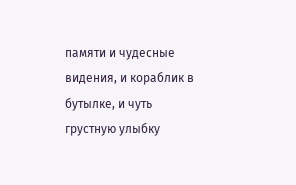памяти и чудесные видения, и кораблик в бутылке, и чуть грустную улыбку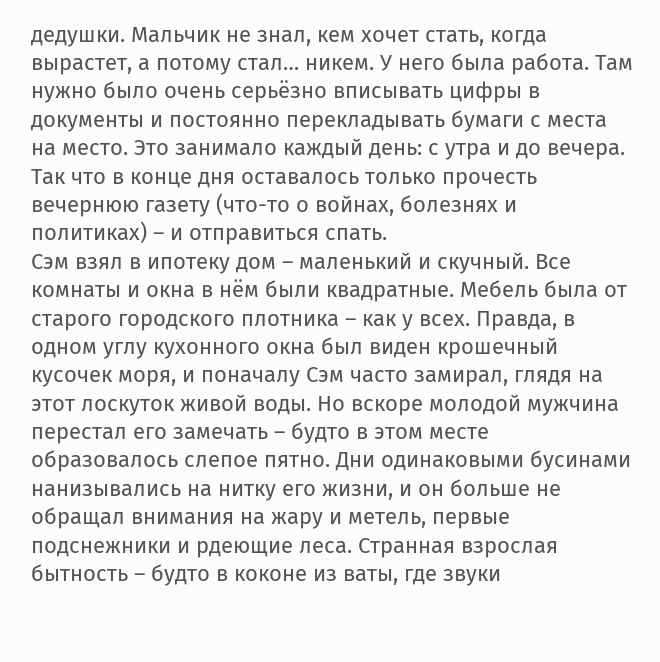дедушки. Мальчик не знал, кем хочет стать, когда вырастет, а потому стал… никем. У него была работа. Там нужно было очень серьёзно вписывать цифры в документы и постоянно перекладывать бумаги с места на место. Это занимало каждый день: с утра и до вечера. Так что в конце дня оставалось только прочесть вечернюю газету (что-то о войнах, болезнях и политиках) – и отправиться спать.
Сэм взял в ипотеку дом – маленький и скучный. Все комнаты и окна в нём были квадратные. Мебель была от старого городского плотника – как у всех. Правда, в одном углу кухонного окна был виден крошечный кусочек моря, и поначалу Сэм часто замирал, глядя на этот лоскуток живой воды. Но вскоре молодой мужчина перестал его замечать – будто в этом месте образовалось слепое пятно. Дни одинаковыми бусинами нанизывались на нитку его жизни, и он больше не обращал внимания на жару и метель, первые подснежники и рдеющие леса. Странная взрослая бытность – будто в коконе из ваты, где звуки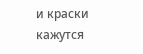и краски кажутся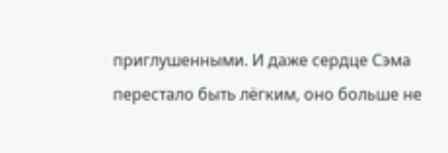приглушенными. И даже сердце Сэма перестало быть лёгким, оно больше не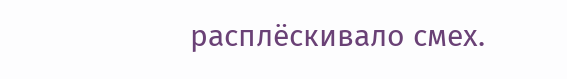расплёскивало смех.